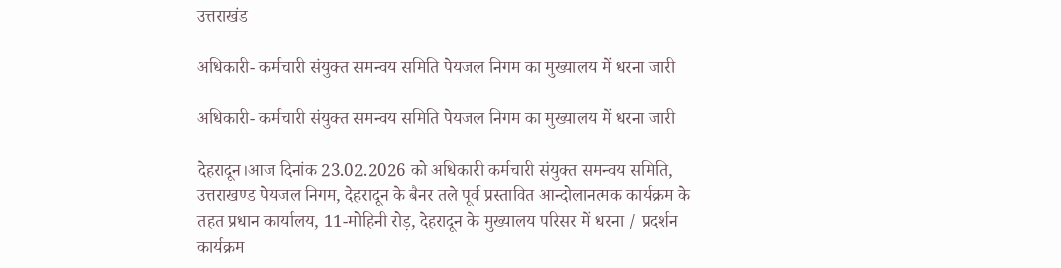उत्तराखंड

अधिकारी- कर्मचारी संयुक्त समन्वय समिति पेयजल निगम का मुख्यालय में धरना जारी

अधिकारी- कर्मचारी संयुक्त समन्वय समिति पेयजल निगम का मुख्यालय में धरना जारी

देहरादून।आज दिनांक 23.02.2026 को अधिकारी कर्मचारी संयुक्त समन्वय समिति, उत्तराखण्ड पेयजल निगम, देहरादून के बैनर तले पूर्व प्रस्तावित आन्दोलानत्मक कार्यक्रम के तहत प्रधान कार्यालय, 11-मोहिनी रोड़, देहरादून के मुख्यालय परिसर में धरना / प्रदर्शन कार्यक्रम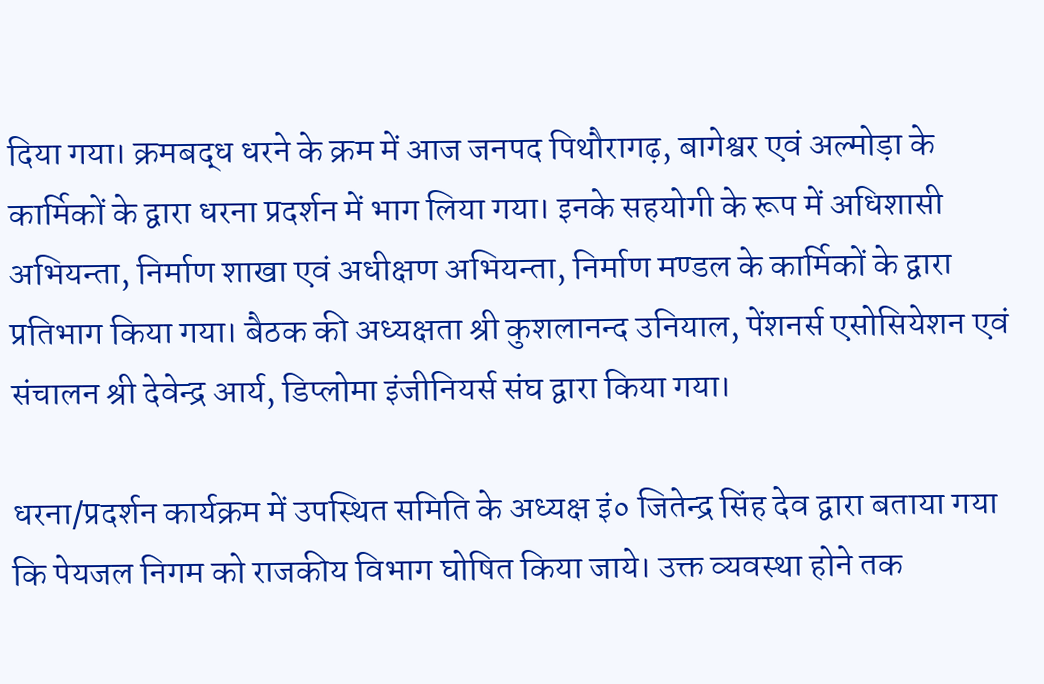दिया गया। क्रमबद्ध धरने के क्रम में आज जनपद पिथौरागढ़, बागेश्वर एवं अल्मोड़ा के कार्मिकों के द्वारा धरना प्रदर्शन में भाग लिया गया। इनके सहयोगी के रूप में अधिशासी अभियन्ता, निर्माण शाखा एवं अधीक्षण अभियन्ता, निर्माण मण्डल के कार्मिकों के द्वारा प्रतिभाग किया गया। बैठक की अध्यक्षता श्री कुशलानन्द उनियाल, पेंशनर्स एसोसियेशन एवं संचालन श्री देवेन्द्र आर्य, डिप्लोमा इंजीनियर्स संघ द्वारा किया गया।

धरना/प्रदर्शन कार्यक्रम में उपस्थित समिति के अध्यक्ष इं० जितेन्द्र सिंह देव द्वारा बताया गया कि पेयजल निगम को राजकीय विभाग घोषित किया जाये। उक्त व्यवस्था होने तक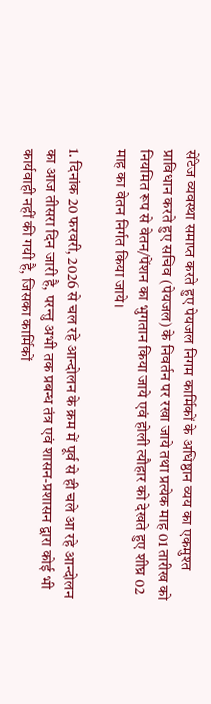सेंटेज व्यवस्था समाप्त करते हुए पेयजल निगम कार्मिकों के अधिष्ठान व्यय का एकमुश्त प्राविधान करते हुए सचिव (पेयजल) के निवर्तन पर रखा जाये तथा प्रत्येक माह 01 तारीख को नियमित रूप से वेतन/पेंशन का भुगतान किया जाये एवं होली त्यौहार को देखते हुए शीघ्र 02 माह का वेतन निर्गत किया जाये।

1. दिनांक 20 फरवरी, 2026 से चल रहे आन्दोलन के क्रम में पूर्व से ही चले आ रहे आन्दोलन का आज तीसरा दिन जारी है, परन्तु अभी तक प्रबन्ध तंत्र एवं शासन-प्रशासन द्वारा कोई भी कार्यवाही नहीं की गयी है, जिसका कार्मिकों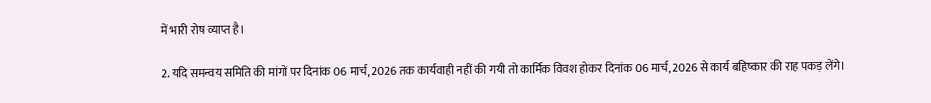में भारी रोष व्याप्त है।

2. यदि समन्वय समिति की मांगों पर दिनांक 06 मार्च, 2026 तक कार्यवाही नहीं की गयी तो कार्मिक विवश होकर दिनांक 06 मार्च, 2026 से कार्य बहिष्कार की राह पकड़ लेंगे।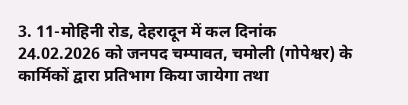3. 11-मोहिनी रोड, देहरादून में कल दिनांक 24.02.2026 को जनपद चम्पावत, चमोली (गोपेश्वर) के कार्मिकों द्वारा प्रतिभाग किया जायेगा तथा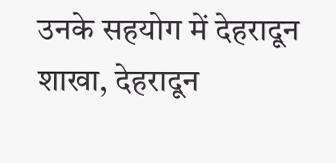उनके सहयोग में देहरादून शाखा, देहरादून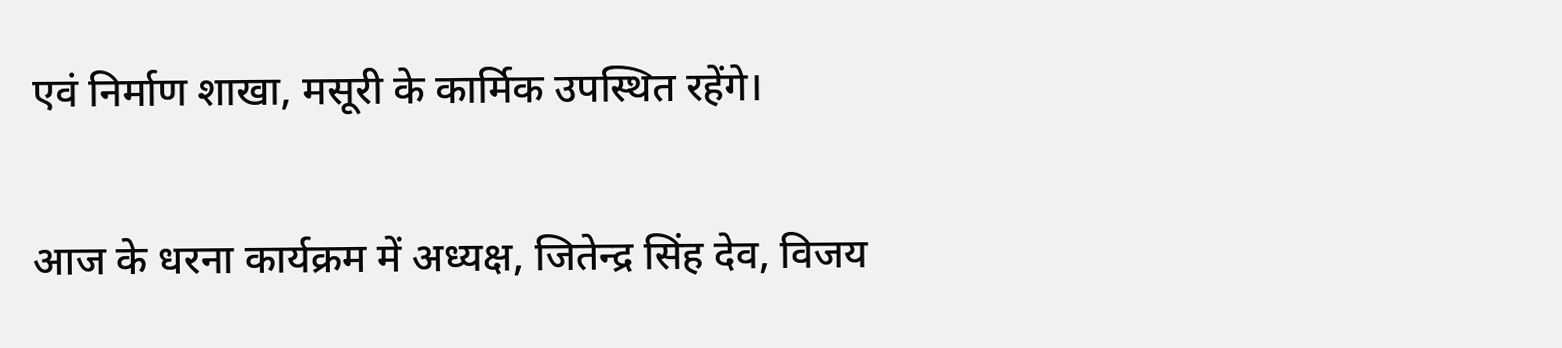एवं निर्माण शाखा, मसूरी के कार्मिक उपस्थित रहेंगे।

आज के धरना कार्यक्रम में अध्यक्ष, जितेन्द्र सिंह देव, विजय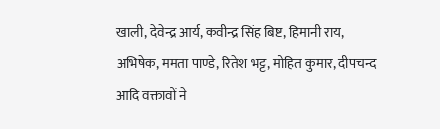खाली, देवेन्द्र आर्य, कवीन्द्र सिंह बिष्ट, हिमानी राय, अभिषेक, ममता पाण्डे, रितेश भट्ट, मोहित कुमार, दीपचन्द आदि वक्तावों ने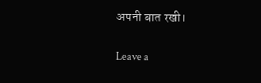अपनी बात रखी।

Leave a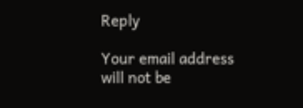Reply

Your email address will not be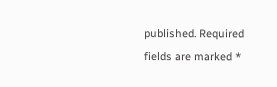published. Required fields are marked *